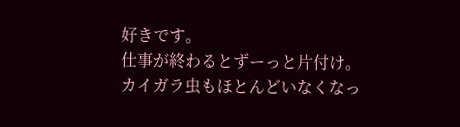好きです。
仕事が終わるとずーっと片付け。
カイガラ虫もほとんどいなくなっ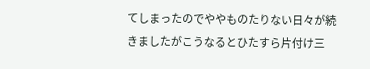てしまったのでややものたりない日々が続きましたがこうなるとひたすら片付け三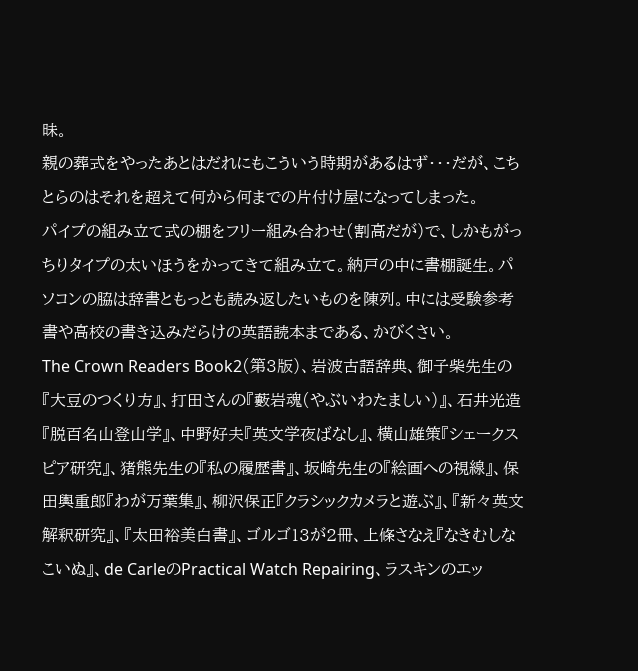昧。
親の葬式をやったあとはだれにもこういう時期があるはず・・・だが、こちとらのはそれを超えて何から何までの片付け屋になってしまった。
パイプの組み立て式の棚をフリー組み合わせ(割高だが)で、しかもがっちりタイプの太いほうをかってきて組み立て。納戸の中に書棚誕生。パソコンの脇は辞書ともっとも読み返したいものを陳列。中には受験参考書や高校の書き込みだらけの英語読本まである、かびくさい。
The Crown Readers Book2(第3版)、岩波古語辞典、御子柴先生の『大豆のつくり方』、打田さんの『藪岩魂(やぶいわたましい)』、石井光造『脱百名山登山学』、中野好夫『英文学夜ばなし』、横山雄策『シェークスピア研究』、猪熊先生の『私の履歴書』、坂崎先生の『絵画への視線』、保田輿重郎『わが万葉集』、柳沢保正『クラシックカメラと遊ぶ』、『新々英文解釈研究』、『太田裕美白書』、ゴルゴ13が2冊、上條さなえ『なきむしなこいぬ』、de CarleのPractical Watch Repairing、ラスキンのエッ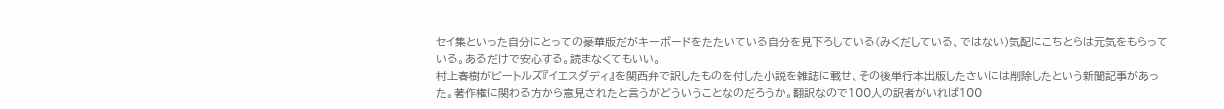セイ集といった自分にとっての豪華版だがキーボードをたたいている自分を見下ろしている(みくだしている、ではない)気配にこちとらは元気をもらっている。あるだけで安心する。読まなくてもいい。
村上春樹がビートルズ『イエスダディ』を関西弁で訳したものを付した小説を雑誌に載せ、その後単行本出版したさいには削除したという新聞記事があった。著作権に関わる方から意見されたと言うがどういうことなのだろうか。翻訳なので100人の訳者がいれば100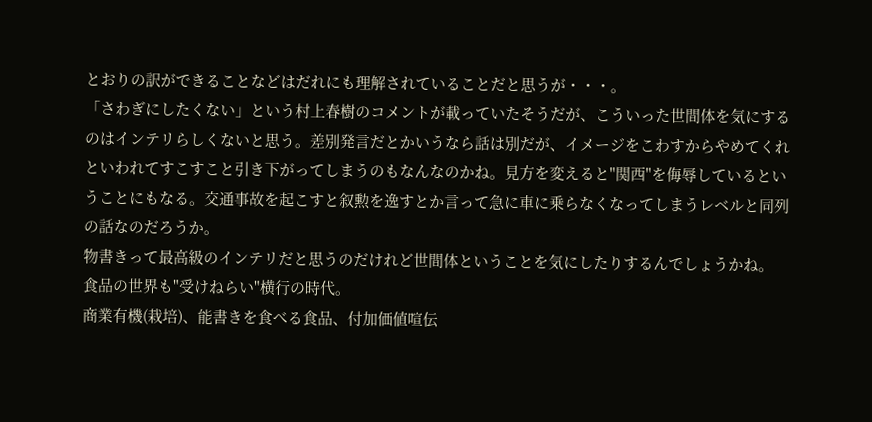とおりの訳ができることなどはだれにも理解されていることだと思うが・・・。
「さわぎにしたくない」という村上春樹のコメントが載っていたそうだが、こういった世間体を気にするのはインテリらしくないと思う。差別発言だとかいうなら話は別だが、イメージをこわすからやめてくれといわれてすこすこと引き下がってしまうのもなんなのかね。見方を変えると"関西"を侮辱しているということにもなる。交通事故を起こすと叙勲を逸すとか言って急に車に乗らなくなってしまうレベルと同列の話なのだろうか。
物書きって最高級のインテリだと思うのだけれど世間体ということを気にしたりするんでしょうかね。
食品の世界も"受けねらい"横行の時代。
商業有機(栽培)、能書きを食べる食品、付加価値喧伝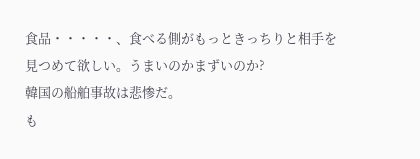食品・・・・・、食べる側がもっときっちりと相手を見つめて欲しい。うまいのかまずいのか?
韓国の船舶事故は悲惨だ。
も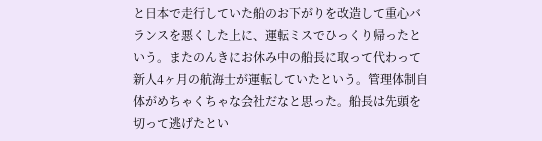と日本で走行していた船のお下がりを改造して重心バランスを悪くした上に、運転ミスでひっくり帰ったという。またのんきにお休み中の船長に取って代わって新人4ヶ月の航海士が運転していたという。管理体制自体がめちゃくちゃな会社だなと思った。船長は先頭を切って逃げたとい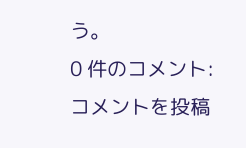う。
0 件のコメント:
コメントを投稿